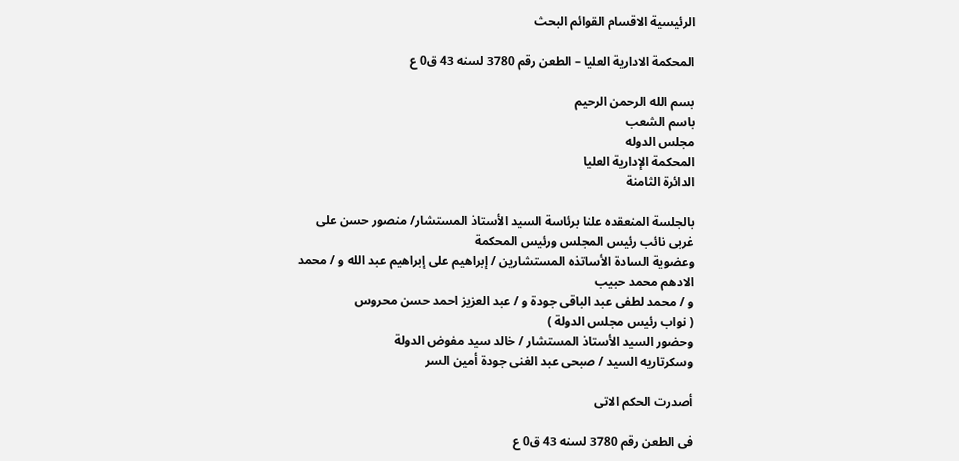الرئيسية الاقسام القوائم البحث

المحكمة الادارية العليا – الطعن رقم 3780 لسنه 43 ق0 ع

بسم الله الرحمن الرحيم
باسم الشعب
مجلس الدوله
المحكمة الإدارية العليا
الدائرة الثامنة

بالجلسة المنعقده علنا برئاسة السيد الأستاذ المستشار/ منصور حسن على غربى نائب رئيس المجلس ورئيس المحكمة
وعضوية السادة الأساتذه المستشارين / إبراهيم على إبراهيم عبد الله و / محمد الادهم محمد حبيب
و / محمد لطفى عبد الباقى جودة و / عبد العزيز احمد حسن محروس
( نواب رئيس مجلس الدولة )
وحضور السيد الأستاذ المستشار / خالد سيد مفوض الدولة
وسكرتاريه السيد / صبحى عبد الغنى جودة أمين السر

أصدرت الحكم الاتى

فى الطعن رقم 3780 لسنه 43 ق0 ع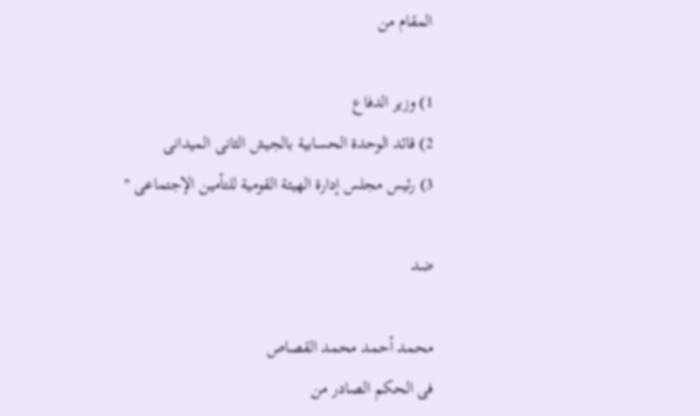المقام من

1) وزير الدفاع
2) قائد الوحدة الحسابية بالجيش الثانى الميدانى
3) رئيس مجلس إدارة الهيئة القومية للتأمين الإجتماعى "

ضد

محمد أحمد محمد القصاص
فى الحكم الصادر من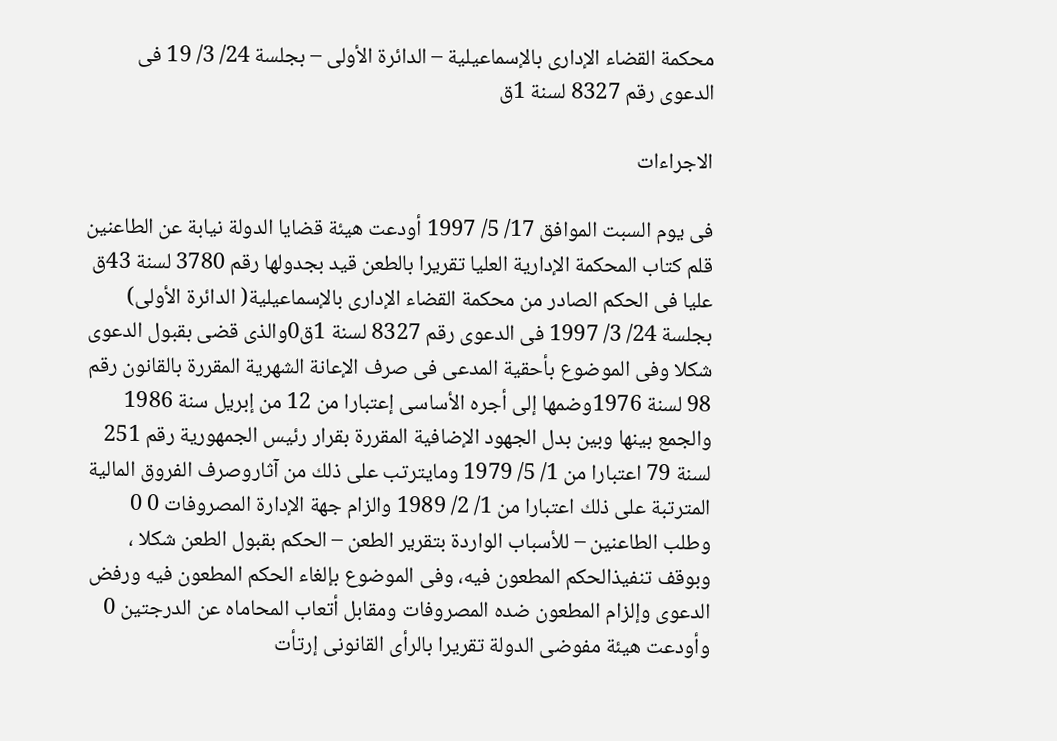محكمة القضاء الإدارى بالإسماعيلية – الدائرة الأولى – بجلسة 24/ 3/ 19 فى الدعوى رقم 8327 لسنة 1ق

الاجراءات

فى يوم السبت الموافق 17/ 5/ 1997 أودعت هيئة قضايا الدولة نيابة عن الطاعنين قلم كتاب المحكمة الإدارية العليا تقريرا بالطعن قيد بجدولها رقم 3780 لسنة 43ق عليا فى الحكم الصادر من محكمة القضاء الإدارى بالإسماعيلية( الدائرة الأولى) بجلسة 24/ 3/ 1997 فى الدعوى رقم 8327 لسنة 1ق0والذى قضى بقبول الدعوى شكلا وفى الموضوع بأحقية المدعى فى صرف الإعانة الشهرية المقررة بالقانون رقم 98 لسنة 1976وضمها إلى أجره الأساسى إعتبارا من 12 من إبريل سنة 1986 والجمع بينها وبين بدل الجهود الإضافية المقررة بقرار رئيس الجمهورية رقم 251 لسنة 79 اعتبارا من 1/ 5/ 1979 ومايترتب على ذلك من آثاروصرف الفروق المالية المترتبة على ذلك اعتبارا من 1/ 2/ 1989 والزام جهة الإدارة المصروفات 0 0
وطلب الطاعنين – للأسباب الواردة بتقرير الطعن – الحكم بقبول الطعن شكلا ، وبوقف تنفيذالحكم المطعون فيه، وفى الموضوع بإلغاء الحكم المطعون فيه ورفض الدعوى وإلزام المطعون ضده المصروفات ومقابل أتعاب المحاماه عن الدرجتين 0
وأودعت هيئة مفوضى الدولة تقريرا بالرأى القانونى إرتأت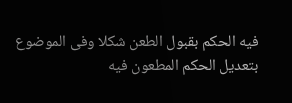فيه الحكم بقبول الطعن شكلا وفى الموضوع بتعديل الحكم المطعون فيه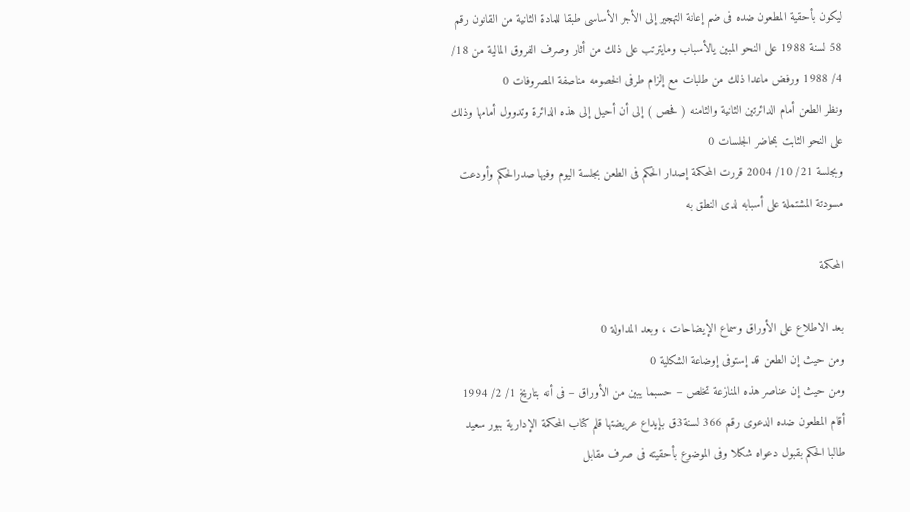ليكون بأحقية المطعون ضده فى ضم إعانة التهجير إلى الأجر الأساسى طبقا للمادة الثانية من القانون رقم 58 لسنة 1988 على النحو المبين يالأسباب ومايترتب على ذلك من أثار وصرف الفروق المالية من 18/ 4/ 1988 ورفض ماعدا ذلك من طلبات مع إلزام طرفى الخصومه مناصفة المصروفات 0
ونظر الطعن أمام الدائرتين الثانية والثامنه ( فحص ) إلى أن أحيل إلى هذه الدائرة وتدوول أمامها وذلك على النحو الثابت بمحاضر الجلسات 0
وبجلسة 21/ 10/ 2004 قررت المحكمة إصدار الحكم فى الطعن بجلسة اليوم وفيها صدرالحكم وأودعت مسودتة المشتملة على أسبابه لدى النطق به

المحكمة

بعد الاطلاع على الأوراق وسماع الإيضاحات ، وبعد المداولة 0
ومن حيث إن الطعن قد إستوفى إوضاعة الشكلية 0
ومن حيث إن عناصر هذه المنازعة تخلص – حسبما يبين من الأوراق – فى أنه بتاريخ 1/ 2/ 1994 أقام المطعون ضده الدعوى رقم 366 لسنة3ق بإيداع عريضتها قلم كتاب المحكمة الإدارية ببور سعيد طالبا الحكم بقبول دعواه شكلا وفى الموضوع بأحقيته فى صرف مقابل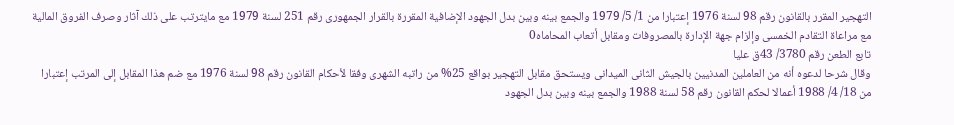التهجير المقرر بالقانون رقم 98 لسنة 1976 إعتبارا من 1/ 5/ 1979 والجمع بينه وبين بدل الجهود الإضافية المقررة بالقرار الجمهورى رقم 251 لسنة 1979 مع مايترتب على ذلك آثار وصرف الفروق المالية مع مراعاة التقادم الخمسى وإلزام جهة الإدارة بالمصروفات ومقابل أتعاب المحاماه0
تابع الطعن رقم 3780/ 43ق عليا
وقال شرحا لدعوه أنه من العاملين المدنيين بالجيش الثانى الميدانى ويستحق مقابل التهجير بواقع 25% من راتبه الشهرى وفقا لأحكام القانون رقم 98 لسنة 1976 مع ضم هذا المقابل إلى المرتب إعتبارا من 18/ 4/ 1988 أعمالا لحكم القانون رقم 58 لسنة 1988 والجمع بينه وبين بدل الجهود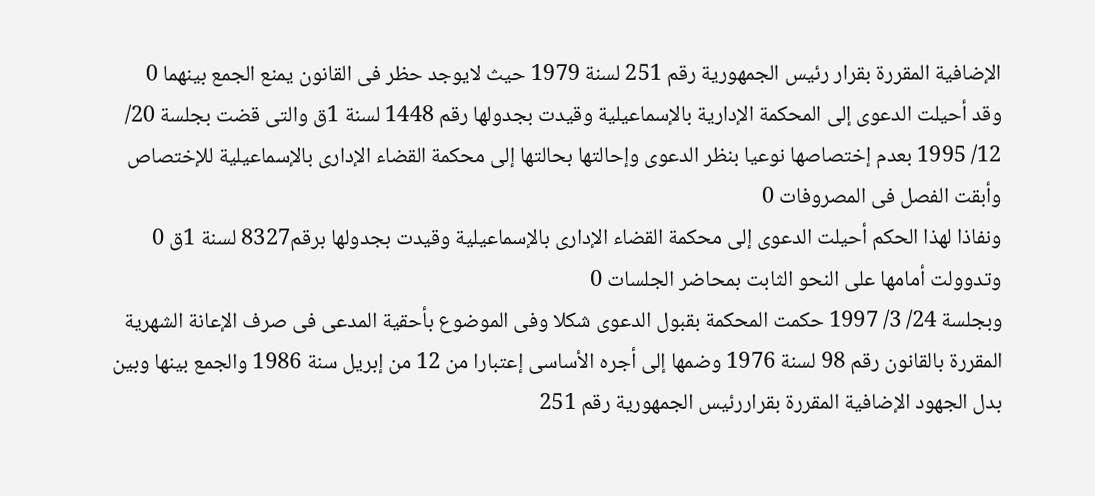الإضافية المقررة بقرار رئيس الجمهورية رقم 251 لسنة 1979 حيث لايوجد حظر فى القانون يمنع الجمع بينهما 0
وقد أحيلت الدعوى إلى المحكمة الإدارية بالإسماعيلية وقيدت بجدولها رقم 1448 لسنة 1ق والتى قضت بجلسة 20/ 12/ 1995 بعدم إختصاصها نوعيا بنظر الدعوى وإحالتها بحالتها إلى محكمة القضاء الإدارى بالإسماعيلية للإختصاص وأبقت الفصل فى المصروفات 0
ونفاذا لهذا الحكم أحيلت الدعوى إلى محكمة القضاء الإدارى بالإسماعيلية وقيدت بجدولها برقم8327 لسنة 1ق 0
وتدوولت أمامها على النحو الثابت بمحاضر الجلسات 0
وبجلسة 24/ 3/ 1997 حكمت المحكمة بقبول الدعوى شكلا وفى الموضوع بأحقية المدعى فى صرف الإعانة الشهرية المقررة بالقانون رقم 98 لسنة 1976 وضمها إلى أجره الأساسى إعتبارا من 12 من إبريل سنة 1986 والجمع بينها وبين بدل الجهود الإضافية المقررة بقراررئيس الجمهورية رقم 251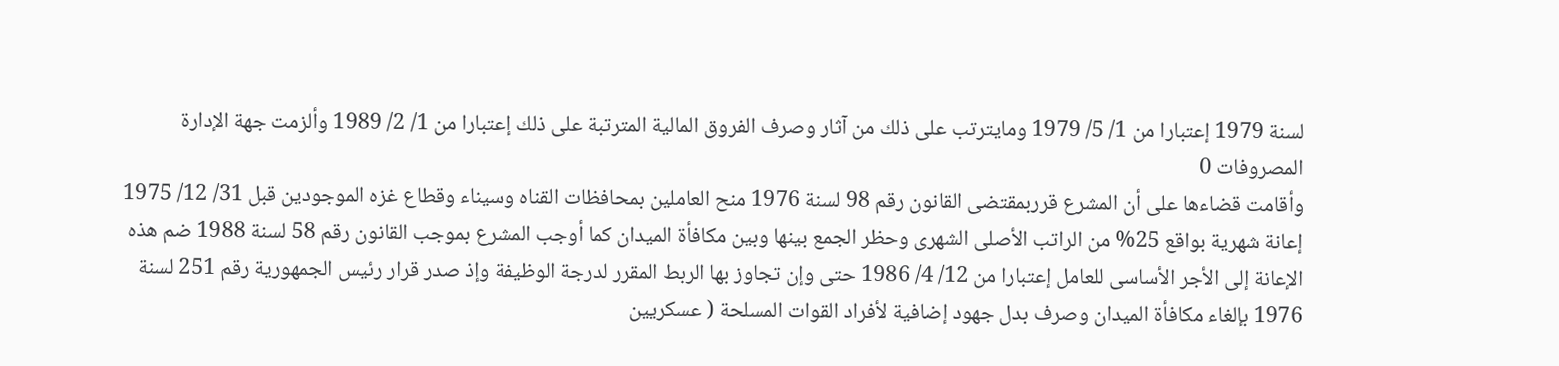لسنة 1979 إعتبارا من 1/ 5/ 1979 ومايترتب على ذلك من آثار وصرف الفروق المالية المترتبة على ذلك إعتبارا من 1/ 2/ 1989 وألزمت جهة الإدارة المصروفات 0
وأقامت قضاءها على أن المشرع قرربمقتضى القانون رقم 98 لسنة 1976 منح العاملين بمحافظات القناه وسيناء وقطاع غزه الموجودين قبل 31/ 12/ 1975 إعانة شهرية بواقع 25% من الراتب الأصلى الشهرى وحظر الجمع بينها وبين مكافأة الميدان كما أوجب المشرع بموجب القانون رقم 58 لسنة 1988 ضم هذه الإعانة إلى الأجر الأساسى للعامل إعتبارا من 12/ 4/ 1986 حتى وإن تجاوز بها الربط المقرر لدرجة الوظيفة وإذ صدر قرار رئيس الجمهورية رقم 251 لسنة 1976 بإلغاء مكافأة الميدان وصرف بدل جهود إضافية لأفراد القوات المسلحة ( عسكريين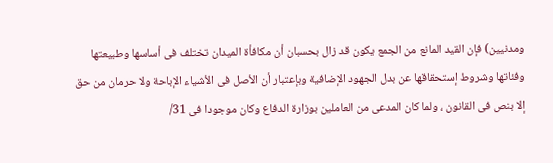ومدنيين) فإن القيد المانع من الجمع يكون قد زال بحسبان أن مكافأة الميدان تختلف فى أساسها وطبيعتها وفئاتها وشروط إستحقاقها عن بدل الجهود الإضافية وبإعتبار أن الأصل فى الأشياء الإباحة ولا حرمان من حق إلا بنص فى القانون ، ولما كان المدعى من العاملين بوزارة الدفاع وكان موجودا فى 31/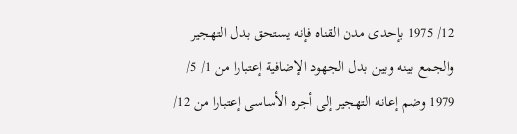12/ 1975 بإحدى مدن القناه فإنه يستحق بدل التهجير والجمع بينه وبين بدل الجهود الإضافية إعتبارا من 1/ 5/ 1979 وضم إعانه التهجير إلى أجره الأساسى إعتبارا من 12/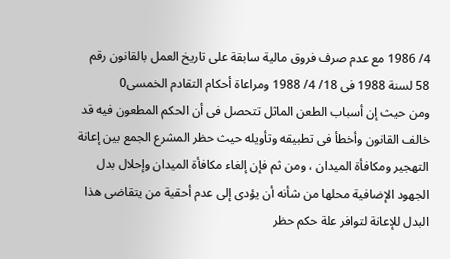4/ 1986 مع عدم صرف فروق مالية سابقة على تاريخ العمل بالقانون رقم 58 لسنة 1988 فى 18/ 4/ 1988 ومراعاة أحكام التقادم الخمسى0
ومن حيث إن أسباب الطعن الماثل تتحصل فى أن الحكم المطعون فيه قد خالف القانون وأخطأ فى تطبيقه وتأويله حيث حظر المشرع الجمع بين إعانة التهجير ومكافأة الميدان ، ومن ثم فإن إلغاء مكافأة الميدان وإحلال بدل الجهود الإضافية محلها من شأنه أن يؤدى إلى عدم أحقية من يتقاضى هذا البدل للإعانة لتوافر علة حكم حظر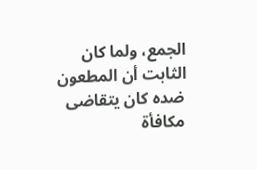الجمع، ولما كان الثابت أن المطعون ضده كان يتقاضى مكافأة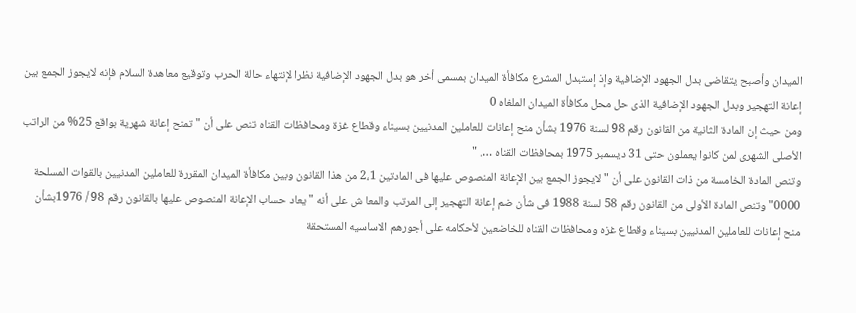الميدان وأصبح يتقاضى بدل الجهود الإضافية وإذ إستبدل المشرع مكافأة الميدان بمسمى أخر هو بدل الجهود الإضافية نظرا لإنتهاء حالة الحرب وتوقيع معاهدة السلام فإنه لايجوز الجمع بين إعانة التهجير وبدل الجهود الإضافية الذى حل محل مكافأة الميدان الملغاه 0
ومن حيث إن المادة الثانية من القانون رقم 98 لسنة 1976 بشأن منح إعانات للعاملين المدنيين بسيناء وقطاع غزة ومحافظات القناه تنص على أن " تمنح إعانة شهرية بواقع 25% من الراتب الأصلى الشهرى لمن كانوا يعملون حتى 31 ديسمبر 1975 بمحافظات القناه …. "
وتنص المادة الخامسة من ذات القانون على أن " لايجوز الجمع بين الإعانة المنصوص عليها فى المادتين 2،1 من هذا القانون وبين مكافأة الميدان المقررة للعاملين المدنيين بالقوات المسلحة 0000" وتنص المادة الأولى من القانون رقم 58 لسنة 1988 فى شأن ضم إعانة التهجير إلى المرتب والمعا ش على أنه " يعاد حساب الإعانة المنصوص عليها بالقانون رقم 98 / 1976بشأن منح إعانات للعاملين المدنيين بسيناء وقطاع غزه ومحافظات القناه للخاضعين لأحكامه على أجورهم الاساسيه المستحقة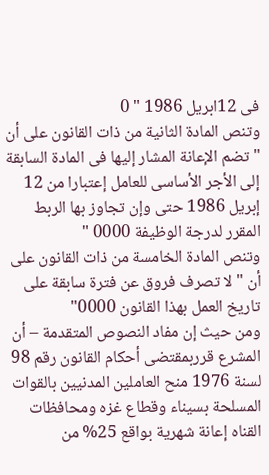فى 12ابريل 1986 " 0
وتنص المادة الثانية من ذات القانون على أن " تضم الإعانة المشار إليها فى المادة السابقة إلى الأجر الأساسى للعامل إعتبارا من 12 إبريل 1986 حتى وإن تجاوز بها الربط المقرر لدرجة الوظيفة 0000 "
وتنص المادة الخامسة من ذات القانون على أن " لا تصرف فروق عن فترة سابقة على تاريخ العمل بهذا القانون 0000"
ومن حيث إن مفاد النصوص المتقدمة – أن المشرع قرربمقتضى أحكام القانون رقم 98 لسنة 1976 منح العاملين المدنيين بالقوات المسلحة بسيناء وقطاع غزه ومحافظات القناه إعانة شهرية بواقع 25% من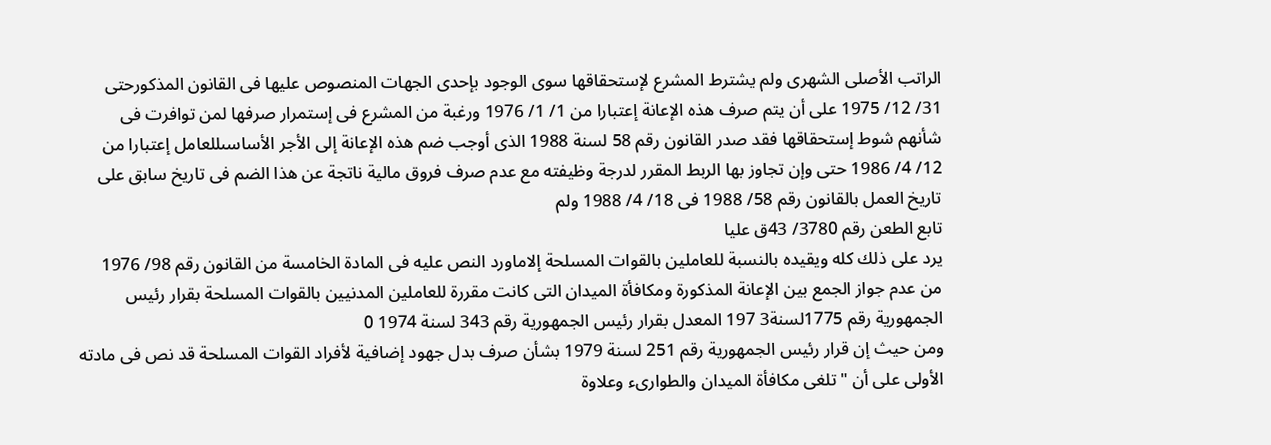الراتب الأصلى الشهرى ولم يشترط المشرع لإستحقاقها سوى الوجود بإحدى الجهات المنصوص عليها فى القانون المذكورحتى 31/ 12/ 1975 على أن يتم صرف هذه الإعانة إعتبارا من 1/ 1/ 1976 ورغبة من المشرع فى إستمرار صرفها لمن توافرت فى شأنهم شوط إستحقاقها فقد صدر القانون رقم 58 لسنة 1988 الذى أوجب ضم هذه الإعانة إلى الأجر الأساسىللعامل إعتبارا من 12/ 4/ 1986 حتى وإن تجاوز بها الربط المقرر لدرجة وظيفته مع عدم صرف فروق مالية ناتجة عن هذا الضم فى تاريخ سابق على تاريخ العمل بالقانون رقم 58/ 1988 فى 18/ 4/ 1988 ولم
تابع الطعن رقم 3780/ 43ق عليا
يرد على ذلك كله ويقيده بالنسبة للعاملين بالقوات المسلحة إلاماورد النص عليه فى المادة الخامسة من القانون رقم 98/ 1976 من عدم جواز الجمع بين الإعانة المذكورة ومكافأة الميدان التى كانت مقررة للعاملين المدنيين بالقوات المسلحة بقرار رئيس الجمهورية رقم 1775لسنة3 197 المعدل بقرار رئيس الجمهورية رقم 343 لسنة 1974 0
ومن حيث إن قرار رئيس الجمهورية رقم 251 لسنة 1979 بشأن صرف بدل جهود إضافية لأفراد القوات المسلحة قد نص فى مادته الأولى على أن " تلغى مكافأة الميدان والطوارىء وعلاوة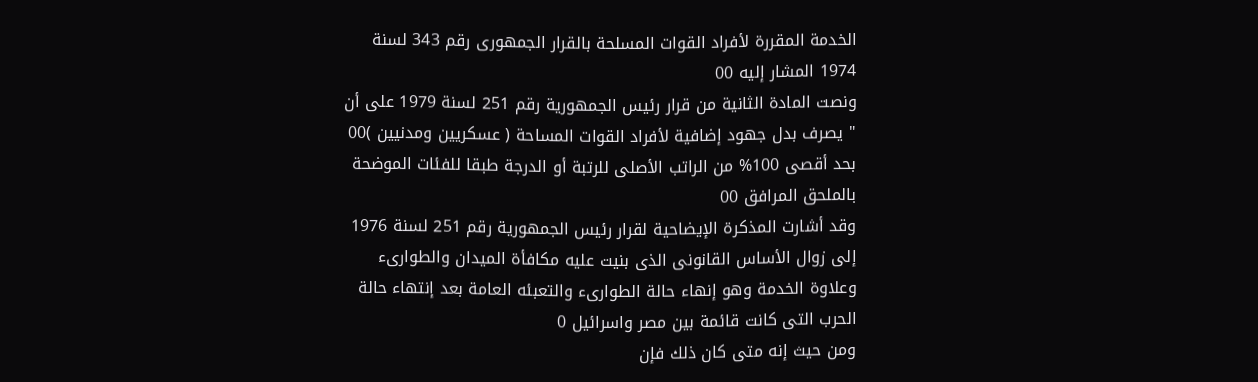الخدمة المقررة لأفراد القوات المسلحة بالقرار الجمهورى رقم 343 لسنة 1974 المشار إليه 00
ونصت المادة الثانية من قرار رئيس الجمهورية رقم 251 لسنة 1979 على أن " يصرف بدل جهود إضافية لأفراد القوات المساحة ( عسكريين ومدنيين )00 بحد أقصى 100% من الراتب الأصلى للرتبة أو الدرجة طبقا للفئات الموضحة بالملحق المرافق 00
وقد أشارت المذكرة الإيضاحية لقرار رئيس الجمهورية رقم 251 لسنة 1976 إلى زوال الأساس القانونى الذى بنيت عليه مكافأة الميدان والطوارىء وعلاوة الخدمة وهو إنهاء حالة الطوارىء والتعبئه العامة بعد إنتهاء حالة الحرب التى كانت قائمة بين مصر واسرائيل 0
ومن حيث إنه متى كان ذلك فإن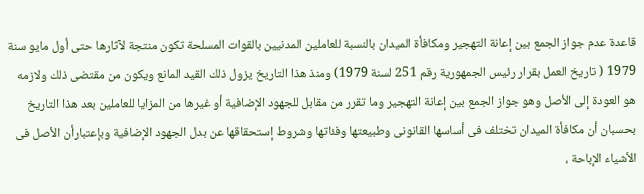قاعدة عدم جواز الجمع بين إعانة التهجير ومكافأة الميدان بالنسبة للعاملين المدنيين بالقوات المسلحة تكون منتجة لآثارها حتى أول مايو سنة 1979 ( تاريخ العمل بقرار رئيس الجمهورية رقم 251 لسنة 1979) ومنذ هذا التاريخ يزول ذلك القيد المانع ويكون من مقتضى ذلك ولازمه هو العودة إلى الأصل وهو جواز الجمع بين إعانة التهجير وما تقرر من مقابل للجهود الإضافية أو غيرها من المزايا للعاملين بعد هذا التاريخ بحسبان أن مكافأة الميدان تختلف فى أساسها القانونى وطبيعتها وفئاتها وشروط إستحقاقها عن بدل الجهود الإضافية وبإعتبارأن الأصل فى الأشياء الإباحة ،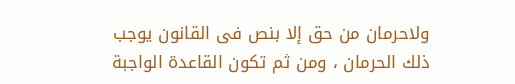ولاحرمان من حق إلا بنص فى القانون يوجب ذلك الحرمان ، ومن ثم تكون القاعدة الواجبة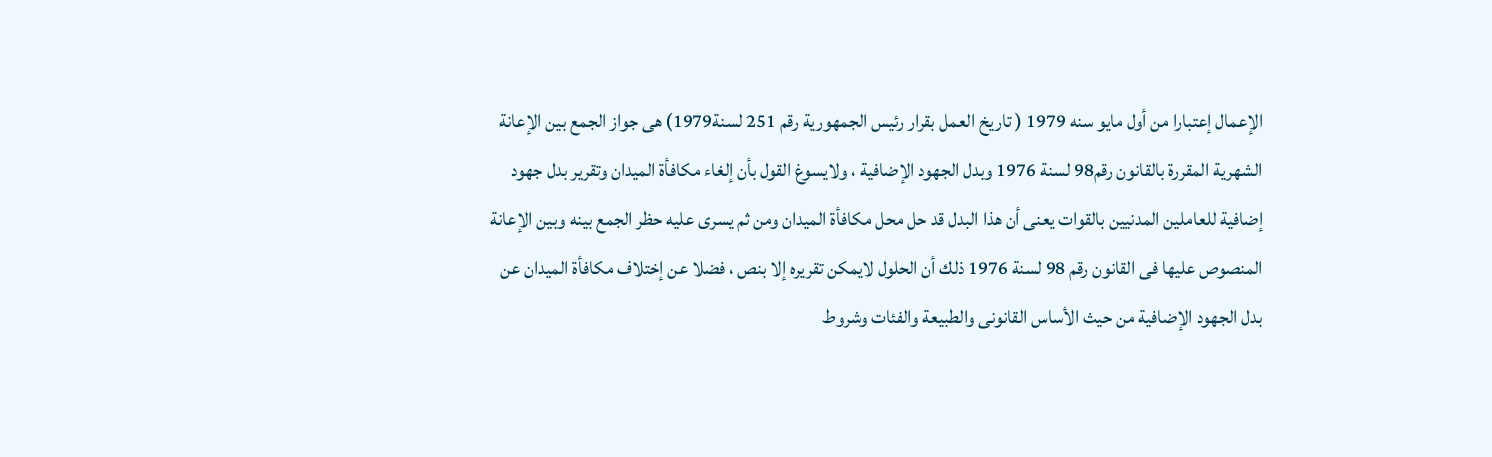الإعمال إعتبارا من أول مايو سنه 1979 ( تاريخ العمل بقرار رئيس الجمهورية رقم 251 لسنة1979) هى جواز الجمع بين الإعانة الشهرية المقررة بالقانون رقم98 لسنة 1976 وبدل الجهود الإضافية ، ولايسوغ القول بأن إلغاء مكافأة الميدان وتقرير بدل جهود إضافية للعاملين المدنيين بالقوات يعنى أن هذا البدل قد حل محل مكافأة الميدان ومن ثم يسرى عليه حظر الجمع بينه وبين الإعانة المنصوص عليها فى القانون رقم 98 لسنة 1976 ذلك أن الحلول لايمكن تقريره إلا بنص ، فضلا عن إختلاف مكافأة الميدان عن بدل الجهود الإضافية من حيث الأساس القانونى والطبيعة والفئات وشروط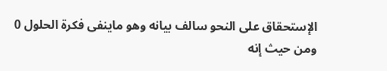الإستحقاق على النحو سالف بيانه وهو ماينفى فكرة الحلول 0
ومن حيث إنه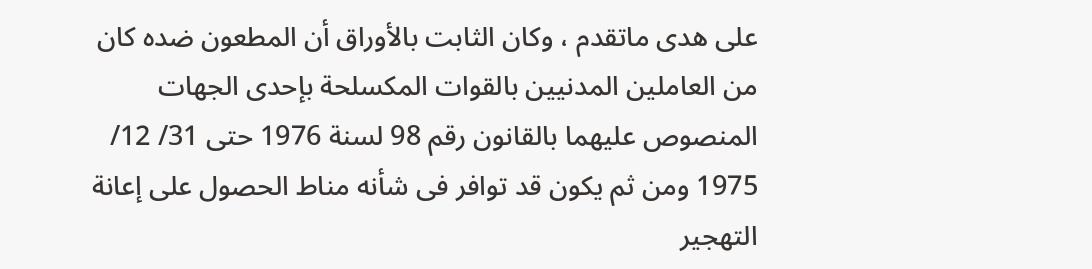على هدى ماتقدم ، وكان الثابت بالأوراق أن المطعون ضده كان من العاملين المدنيين بالقوات المكسلحة بإحدى الجهات المنصوص عليهما بالقانون رقم 98 لسنة 1976 حتى 31/ 12/ 1975 ومن ثم يكون قد توافر فى شأنه مناط الحصول على إعانة التهجير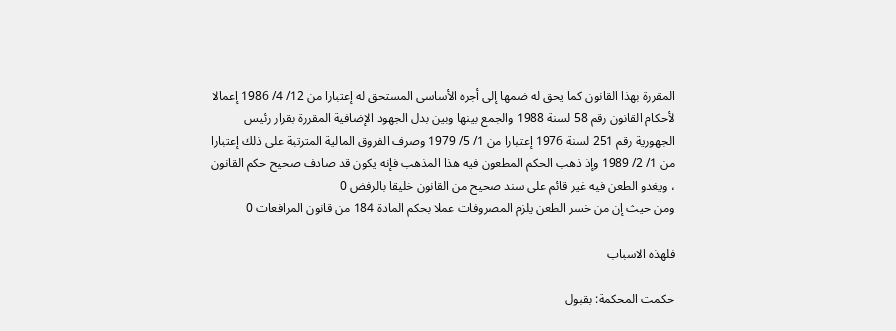المقررة بهذا القانون كما يحق له ضمها إلى أجره الأساسى المستحق له إعتبارا من 12/ 4/ 1986 إعمالا لأحكام القانون رقم 58 لسنة 1988 والجمع بينها وبين بدل الجهود الإضافية المقررة بقرار رئيس الجهورية رقم 251 لسنة 1976 إعتبارا من 1/ 5/ 1979 وصرف الفروق المالية المترتبة على ذلك إعتبارا من 1/ 2/ 1989 وإذ ذهب الحكم المطعون فيه هذا المذهب فإنه يكون قد صادف صحيح حكم القانون ، ويغدو الطعن فيه غير قائم على سند صحيح من القانون خليقا بالرفض 0
ومن حيث إن من خسر الطعن يلزم المصروفات عملا بحكم المادة 184 من قانون المرافعات 0

فلهذه الاسباب

حكمت المحكمة: بقبول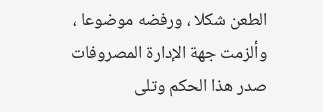الطعن شكلا ، ورفضه موضوعا ، وألزمت جهة الإدارة المصروفات
صدر هذا الحكم وتلى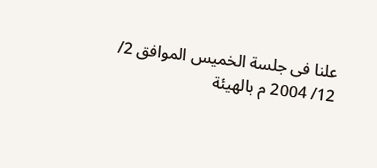علنا فى جلسة الخميس الموافق 2/ 12/ 2004 م بالهيئة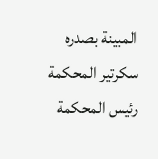المبينة بصدره
سكرتير المحكمة رئيس المحكمة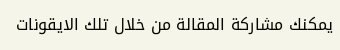يمكنك مشاركة المقالة من خلال تلك الايقونات